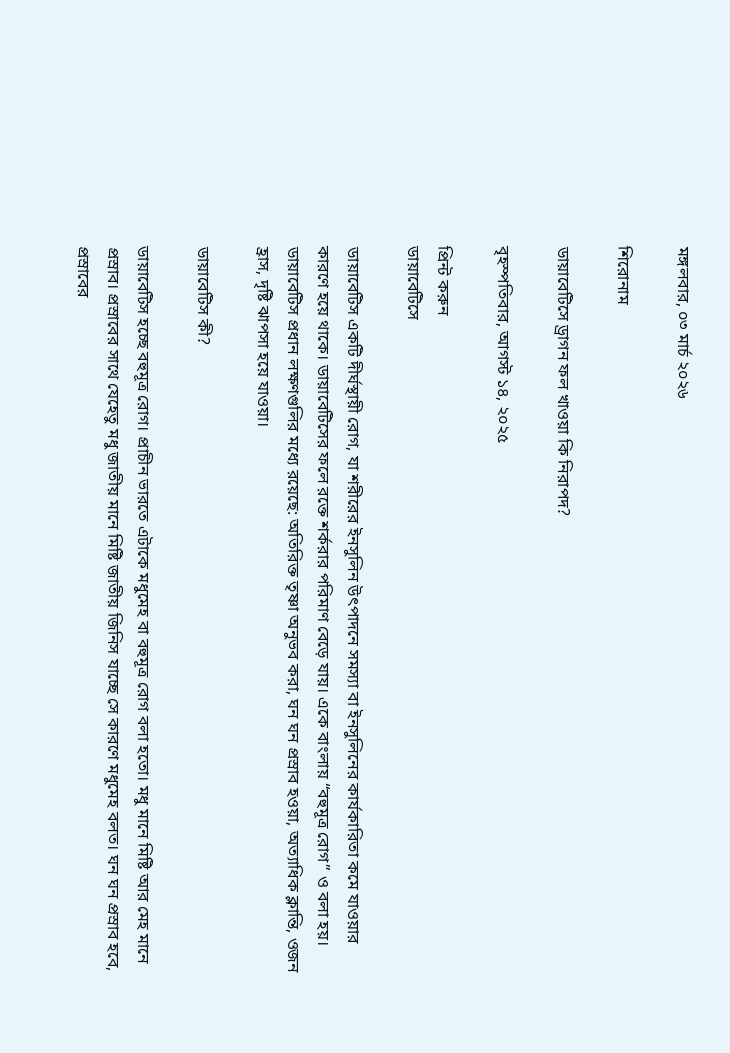মঙ্গলবার, ০৩ মার্চ ২০২৬

শিরোনাম

ডায়াবেটিসে ড্রাগন ফল খাওয়া কি নিরাপদ?

বৃহস্পতিবার, আগস্ট ১৪, ২০২৫

প্রিন্ট করুন
ডায়াবেটিসে

ডায়াবেটিস একটি দীর্ঘস্থায়ী রোগ, যা শরীরের ইনসুলিন উৎপাদনে সমস্যা বা ইনসুলিনের কার্যকারিতা কমে যাওয়ার কারণে হয়ে থাকে। ডায়াবেটিসের ফলে রক্তে শর্করার পরিমাণ বেড়ে যায়। একে বাংলায় “বহুমূত্র রোগ” ও বলা হয়। ডায়াবেটিস প্রধান লক্ষণগুলির মধ্যে রয়েছে: অতিরিক্ত তৃষ্ণা অনুভব করা, ঘন ঘন প্রস্রাব হওয়া, অত্যাধিক ক্লান্তি, ওজন হ্রাস, দৃষ্টি ঝাপসা হয়ে যাওয়া।

ডায়াবেটিস কী?

ডায়াবেটিস হচ্ছে বহুমূত্র রোগ। প্রাচীন ভারতে এটাকে মধুমেহ বা বহুমূত্র রোগ বলা হতো। মধু মানে মিষ্টি আর মেহ মানে প্রস্রাব। প্রস্রাবের সাথে যেহেতু মধু জাতীয় মানে মিষ্টি জাতীয় জিনিস যাচ্ছে সে কারণে মধুমেহ বলত। ঘন ঘন প্রস্রাব হবে, প্রস্রাবের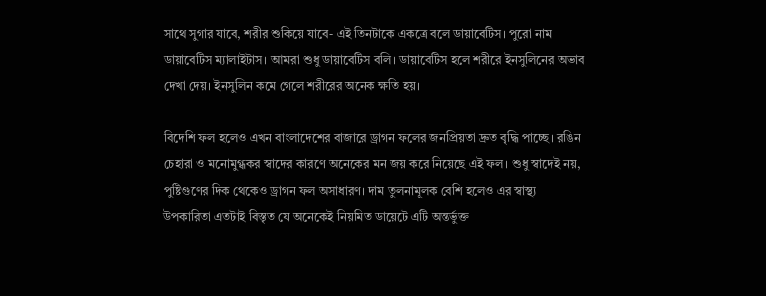সাথে সুগার যাবে, শরীর শুকিয়ে যাবে- এই তিনটাকে একত্রে বলে ডায়াবেটিস। পুরো নাম ডায়াবেটিস ম্যালাইটাস। আমরা শুধু ডায়াবেটিস বলি। ডায়াবেটিস হলে শরীরে ইনসুলিনের অভাব দেখা দেয়। ইনসুলিন কমে গেলে শরীরের অনেক ক্ষতি হয়।

বিদেশি ফল হলেও এখন বাংলাদেশের বাজারে ড্রাগন ফলের জনপ্রিয়তা দ্রুত বৃদ্ধি পাচ্ছে। রঙিন চেহারা ও মনোমুগ্ধকর স্বাদের কারণে অনেকের মন জয় করে নিয়েছে এই ফল। শুধু স্বাদেই নয়, পুষ্টিগুণের দিক থেকেও ড্রাগন ফল অসাধারণ। দাম তুলনামূলক বেশি হলেও এর স্বাস্থ্য উপকারিতা এতটাই বিস্তৃত যে অনেকেই নিয়মিত ডায়েটে এটি অন্তর্ভুক্ত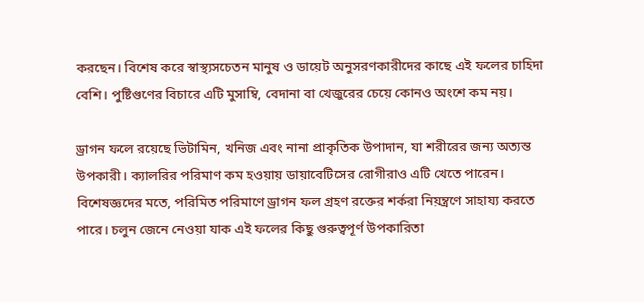করছেন। বিশেষ করে স্বাস্থ্যসচেতন মানুষ ও ডায়েট অনুসরণকারীদের কাছে এই ফলের চাহিদা বেশি। পুষ্টিগুণের বিচারে এটি মুসাম্বি, বেদানা বা খেজুরের চেয়ে কোনও অংশে কম নয়।

ড্রাগন ফলে রয়েছে ভিটামিন, খনিজ এবং নানা প্রাকৃতিক উপাদান, যা শরীরের জন্য অত্যন্ত উপকারী। ক্যালরির পরিমাণ কম হওয়ায় ডায়াবেটিসের রোগীরাও এটি খেতে পারেন। বিশেষজ্ঞদের মতে, পরিমিত পরিমাণে ড্রাগন ফল গ্রহণ রক্তের শর্করা নিয়ন্ত্রণে সাহায্য করতে পারে। চলুন জেনে নেওয়া যাক এই ফলের কিছু গুরুত্বপূর্ণ উপকারিতা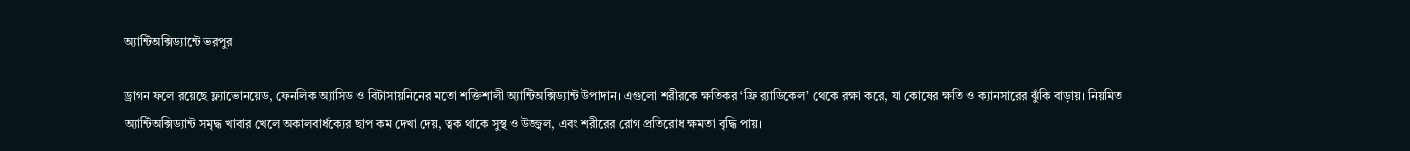অ্যান্টিঅক্সিড্যান্টে ভরপুর

ড্রাগন ফলে রয়েছে ফ্ল্যাভোনয়েড, ফেনলিক অ্যাসিড ও বিটাসায়নিনের মতো শক্তিশালী অ্যান্টিঅক্সিড্যান্ট উপাদান। এগুলো শরীরকে ক্ষতিকর ‘ফ্রি র‍্যাডিকেল’ থেকে রক্ষা করে, যা কোষের ক্ষতি ও ক্যানসারের ঝুঁকি বাড়ায়। নিয়মিত অ্যান্টিঅক্সিড্যান্ট সমৃদ্ধ খাবার খেলে অকালবার্ধক্যের ছাপ কম দেখা দেয়, ত্বক থাকে সুস্থ ও উজ্জ্বল, এবং শরীরের রোগ প্রতিরোধ ক্ষমতা বৃদ্ধি পায়।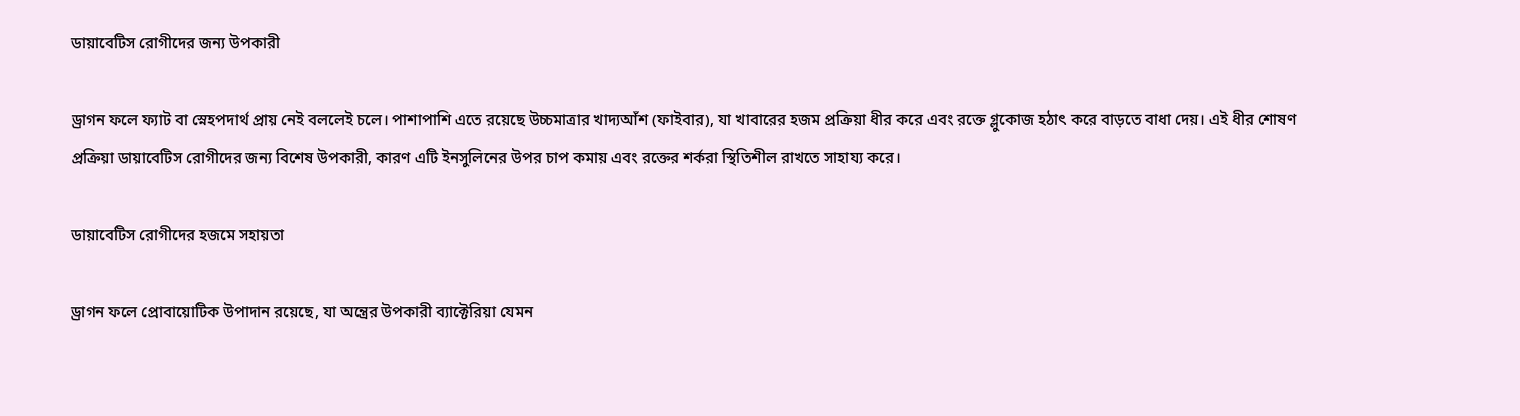ডায়াবেটিস রোগীদের জন্য উপকারী

ড্রাগন ফলে ফ্যাট বা স্নেহপদার্থ প্রায় নেই বললেই চলে। পাশাপাশি এতে রয়েছে উচ্চমাত্রার খাদ্যআঁশ (ফাইবার), যা খাবারের হজম প্রক্রিয়া ধীর করে এবং রক্তে গ্লুকোজ হঠাৎ করে বাড়তে বাধা দেয়। এই ধীর শোষণ প্রক্রিয়া ডায়াবেটিস রোগীদের জন্য বিশেষ উপকারী, কারণ এটি ইনসুলিনের উপর চাপ কমায় এবং রক্তের শর্করা স্থিতিশীল রাখতে সাহায্য করে।

ডায়াবেটিস রোগীদের হজমে সহায়তা

ড্রাগন ফলে প্রোবায়োটিক উপাদান রয়েছে, যা অন্ত্রের উপকারী ব্যাক্টেরিয়া যেমন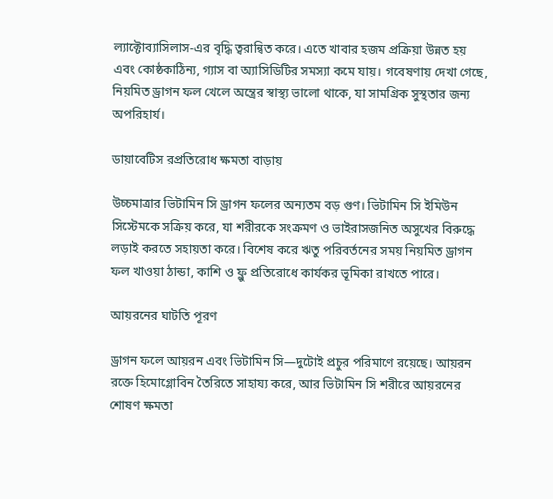ল্যাক্টোব্যাসিলাস-এর বৃদ্ধি ত্বরান্বিত করে। এতে খাবার হজম প্রক্রিয়া উন্নত হয় এবং কোষ্ঠকাঠিন্য, গ্যাস বা অ্যাসিডিটির সমস্যা কমে যায়। গবেষণায় দেখা গেছে, নিয়মিত ড্রাগন ফল খেলে অন্ত্রের স্বাস্থ্য ভালো থাকে, যা সামগ্রিক সুস্থতার জন্য অপরিহার্য।

ডায়াবেটিস রপ্রতিরোধ ক্ষমতা বাড়ায়

উচ্চমাত্রার ভিটামিন সি ড্রাগন ফলের অন্যতম বড় গুণ। ভিটামিন সি ইমিউন সিস্টেমকে সক্রিয় করে, যা শরীরকে সংক্রমণ ও ভাইরাসজনিত অসুখের বিরুদ্ধে লড়াই করতে সহায়তা করে। বিশেষ করে ঋতু পরিবর্তনের সময় নিয়মিত ড্রাগন ফল খাওয়া ঠান্ডা, কাশি ও ফ্লু প্রতিরোধে কার্যকর ভূমিকা রাখতে পারে।

আয়রনের ঘাটতি পূরণ

ড্রাগন ফলে আয়রন এবং ভিটামিন সি—দুটোই প্রচুর পরিমাণে রয়েছে। আয়রন রক্তে হিমোগ্লোবিন তৈরিতে সাহায্য করে, আর ভিটামিন সি শরীরে আয়রনের শোষণ ক্ষমতা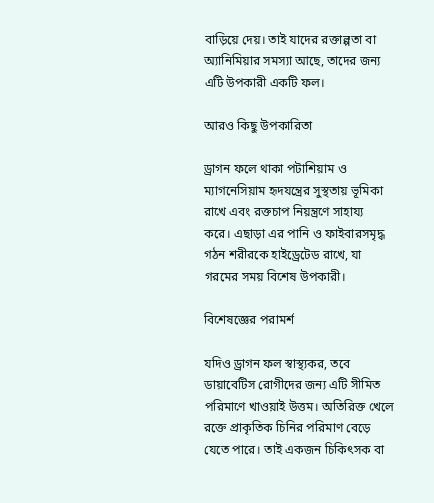বাড়িয়ে দেয়। তাই যাদের রক্তাল্পতা বা অ্যানিমিয়ার সমস্যা আছে, তাদের জন্য এটি উপকারী একটি ফল।

আরও কিছু উপকারিতা

ড্রাগন ফলে থাকা পটাশিয়াম ও ম্যাগনেসিয়াম হৃদযন্ত্রের সুস্থতায় ভূমিকা রাখে এবং রক্তচাপ নিয়ন্ত্রণে সাহায্য করে। এছাড়া এর পানি ও ফাইবারসমৃদ্ধ গঠন শরীরকে হাইড্রেটেড রাখে, যা গরমের সময় বিশেষ উপকারী।

বিশেষজ্ঞের পরামর্শ

যদিও ড্রাগন ফল স্বাস্থ্যকর, তবে ডায়াবেটিস রোগীদের জন্য এটি সীমিত পরিমাণে খাওয়াই উত্তম। অতিরিক্ত খেলে রক্তে প্রাকৃতিক চিনির পরিমাণ বেড়ে যেতে পারে। তাই একজন চিকিৎসক বা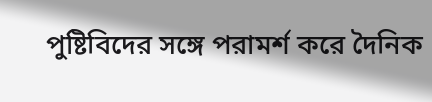পুষ্টিবিদের সঙ্গে পরামর্শ করে দৈনিক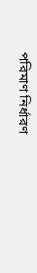পরিমাণ নির্ধারণ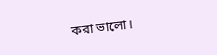করা ভালো।